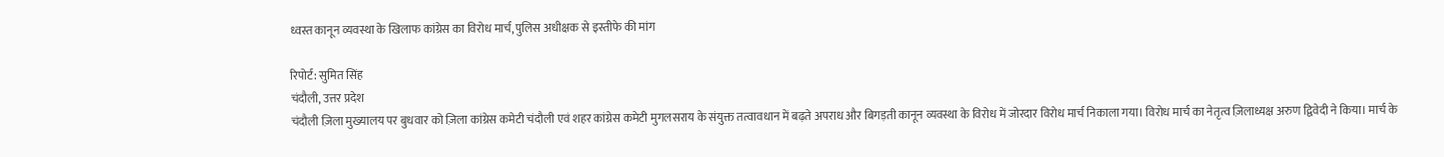ध्वस्त कानून व्यवस्था के खिलाफ कांग्रेस का विरोध मार्च, पुलिस अधीक्षक से इस्तीफे की मांग

रिपोर्ट: सुमित सिंह
चंदौली, उत्तर प्रदेश
चंदौली ज़िला मुख्यालय पर बुधवार को ज़िला कांग्रेस कमेटी चंदौली एवं शहर कांग्रेस कमेटी मुगलसराय के संयुक्त तत्वावधान में बढ़ते अपराध और बिगड़ती कानून व्यवस्था के विरोध में जोरदार विरोध मार्च निकाला गया। विरोध मार्च का नेतृत्व ज़िलाध्यक्ष अरुण द्विवेदी ने किया। मार्च के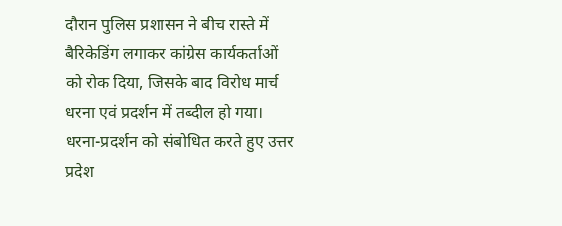दौरान पुलिस प्रशासन ने बीच रास्ते में बैरिकेडिंग लगाकर कांग्रेस कार्यकर्ताओं को रोक दिया, जिसके बाद विरोध मार्च धरना एवं प्रदर्शन में तब्दील हो गया।
धरना-प्रदर्शन को संबोधित करते हुए उत्तर प्रदेश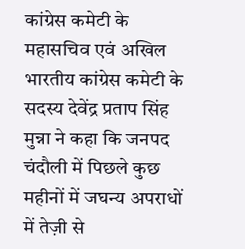कांग्रेस कमेटी के महासचिव एवं अखिल भारतीय कांग्रेस कमेटी के सदस्य देवेंद्र प्रताप सिंह मुन्ना ने कहा कि जनपद चंदौली में पिछले कुछ महीनों में जघन्य अपराधों में तेज़ी से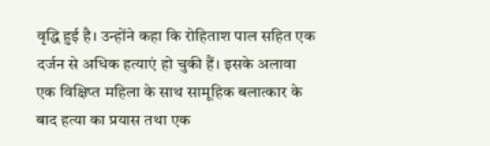वृद्धि हुई है। उन्होंने कहा कि रोहिताश पाल सहित एक दर्जन से अधिक हत्याएं हो चुकी हैं। इसके अलावा एक विक्षिप्त महिला के साथ सामूहिक बलात्कार के बाद हत्या का प्रयास तथा एक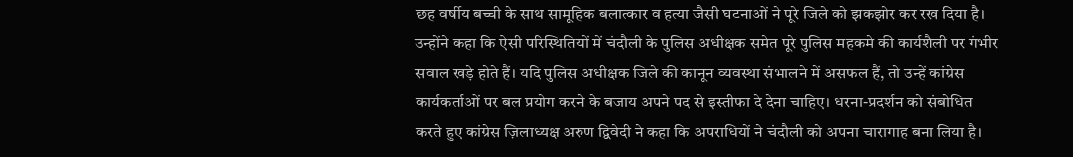छह वर्षीय बच्ची के साथ सामूहिक बलात्कार व हत्या जैसी घटनाओं ने पूरे जिले को झकझोर कर रख दिया है।
उन्होंने कहा कि ऐसी परिस्थितियों में चंदौली के पुलिस अधीक्षक समेत पूरे पुलिस महकमे की कार्यशैली पर गंभीर सवाल खड़े होते हैं। यदि पुलिस अधीक्षक जिले की कानून व्यवस्था संभालने में असफल हैं, तो उन्हें कांग्रेस कार्यकर्ताओं पर बल प्रयोग करने के बजाय अपने पद से इस्तीफा दे देना चाहिए। धरना-प्रदर्शन को संबोधित करते हुए कांग्रेस ज़िलाध्यक्ष अरुण द्विवेदी ने कहा कि अपराधियों ने चंदौली को अपना चारागाह बना लिया है।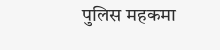पुलिस महकमा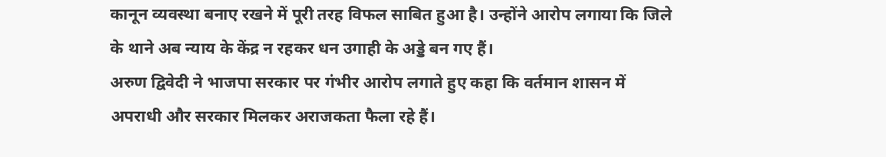कानून व्यवस्था बनाए रखने में पूरी तरह विफल साबित हुआ है। उन्होंने आरोप लगाया कि जिले के थाने अब न्याय के केंद्र न रहकर धन उगाही के अड्डे बन गए हैं।
अरुण द्विवेदी ने भाजपा सरकार पर गंभीर आरोप लगाते हुए कहा कि वर्तमान शासन में अपराधी और सरकार मिलकर अराजकता फैला रहे हैं।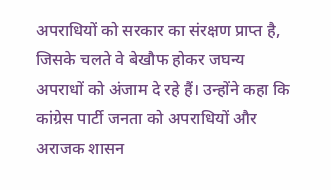अपराधियों को सरकार का संरक्षण प्राप्त है, जिसके चलते वे बेखौफ होकर जघन्य अपराधों को अंजाम दे रहे हैं। उन्होंने कहा कि कांग्रेस पार्टी जनता को अपराधियों और अराजक शासन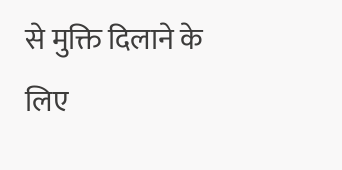से मुक्ति दिलाने के लिए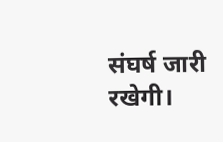संघर्ष जारी रखेगी।